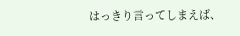はっきり言ってしまえば、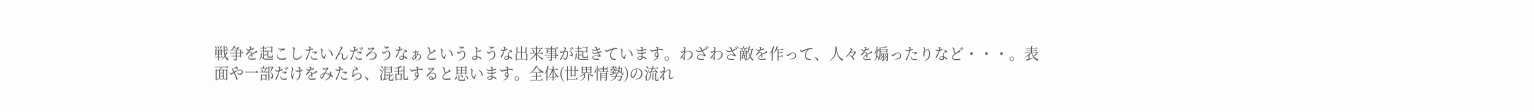戦争を起こしたいんだろうなぁというような出来事が起きています。わざわざ敵を作って、人々を煽ったりなど・・・。表面や一部だけをみたら、混乱すると思います。全体(世界情勢)の流れ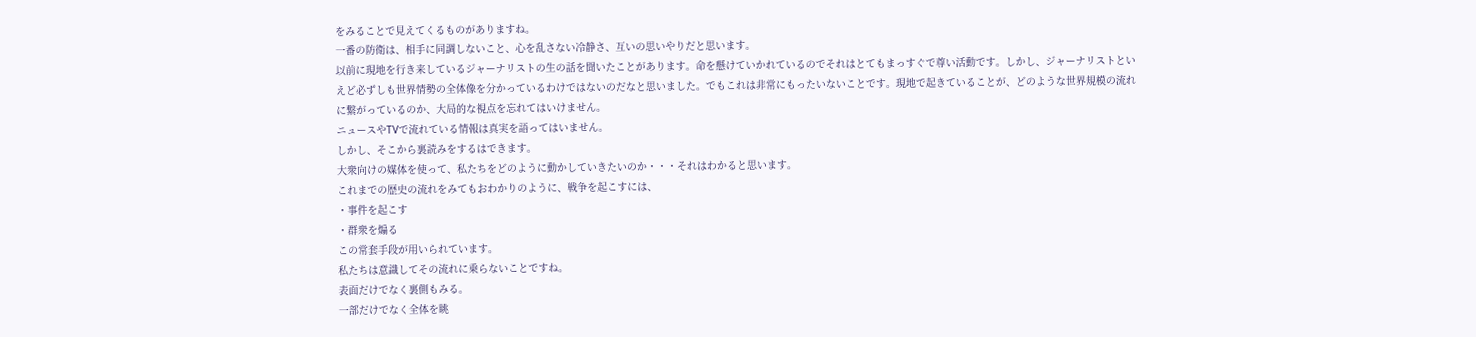をみることで見えてくるものがありますね。
一番の防衛は、相手に同調しないこと、心を乱さない冷静さ、互いの思いやりだと思います。
以前に現地を行き来しているジャーナリストの生の話を聞いたことがあります。命を懸けていかれているのでそれはとてもまっすぐで尊い活動です。しかし、ジャーナリストといえど必ずしも世界情勢の全体像を分かっているわけではないのだなと思いました。でもこれは非常にもったいないことです。現地で起きていることが、どのような世界規模の流れに繋がっているのか、大局的な視点を忘れてはいけません。
ニュースやTVで流れている情報は真実を語ってはいません。
しかし、そこから裏読みをするはできます。
大衆向けの媒体を使って、私たちをどのように動かしていきたいのか・・・それはわかると思います。
これまでの歴史の流れをみてもおわかりのように、戦争を起こすには、
・事件を起こす
・群衆を煽る
この常套手段が用いられています。
私たちは意識してその流れに乗らないことですね。
表面だけでなく裏側もみる。
一部だけでなく全体を眺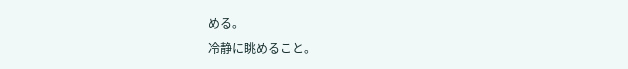める。
冷静に眺めること。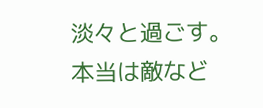淡々と過ごす。
本当は敵など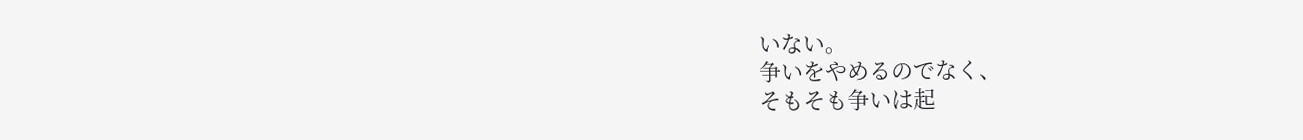いない。
争いをやめるのでなく、
そもそも争いは起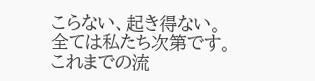こらない、起き得ない。
全ては私たち次第です。
これまでの流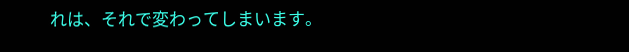れは、それで変わってしまいます。